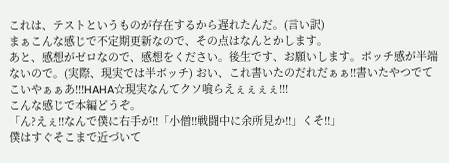これは、テストというものが存在するから遅れたんだ。(言い訳)
まぁこんな感じで不定期更新なので、その点はなんとかします。
あと、感想がゼロなので、感想をください。後生です、お願いします。ボッチ感が半端ないので。(実際、現実では半ボッチ) おい、これ書いたのだれだぁぁ!!書いたやつでてこいやぁぁあ!!!HAHA☆現実なんてクソ喰らえぇぇぇぇ!!!
こんな感じで本編どうぞ。
「ん?えぇ!!なんで僕に右手が!!「小僧!!戦闘中に余所見か!!」くそ!!」
僕はすぐそこまで近づいて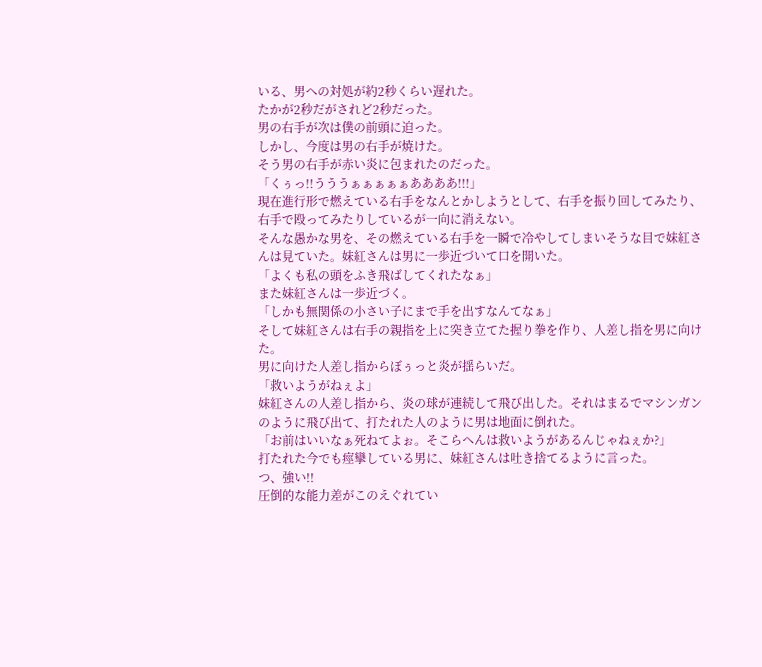いる、男への対処が約2秒くらい遅れた。
たかが2秒だがされど2秒だった。
男の右手が次は僕の前頭に迫った。
しかし、今度は男の右手が焼けた。
そう男の右手が赤い炎に包まれたのだった。
「くぅっ!!うううぁぁぁぁぁああああ!!!」
現在進行形で燃えている右手をなんとかしようとして、右手を振り回してみたり、右手で殴ってみたりしているが一向に消えない。
そんな愚かな男を、その燃えている右手を一瞬で冷やしてしまいそうな目で妹紅さんは見ていた。妹紅さんは男に一歩近づいて口を開いた。
「よくも私の頭をふき飛ばしてくれたなぁ」
また妹紅さんは一歩近づく。
「しかも無関係の小さい子にまで手を出すなんてなぁ」
そして妹紅さんは右手の親指を上に突き立てた握り拳を作り、人差し指を男に向けた。
男に向けた人差し指からぼぅっと炎が揺らいだ。
「救いようがねぇよ」
妹紅さんの人差し指から、炎の球が連続して飛び出した。それはまるでマシンガンのように飛び出て、打たれた人のように男は地面に倒れた。
「お前はいいなぁ死ねてよぉ。そこらへんは救いようがあるんじゃねぇか?」
打たれた今でも痙攣している男に、妹紅さんは吐き捨てるように言った。
つ、強い!!
圧倒的な能力差がこのえぐれてい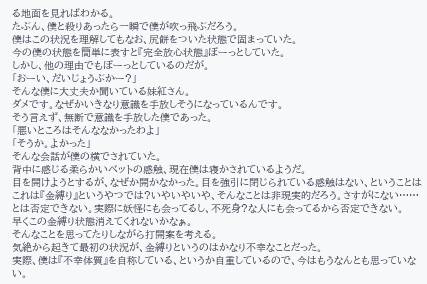る地面を見ればわかる。
たぶん、僕と殺りあったら一瞬で僕が吹っ飛ぶだろう。
僕はこの状況を理解してもなお、尻餅をついた状態で固まっていた。
今の僕の状態を簡単に表すと『完全放心状態』ぼーっとしていた。
しかし、他の理由でもぼーっとしているのだが。
「おーい、だいじょうぶかー?」
そんな僕に大丈夫か聞いている妹紅さん。
ダメです。なぜかいきなり意識を手放しそうになっているんです。
そう言えず、無断で意識を手放した僕であった。
「悪いところはそんななかったわよ」
「そうか。よかった」
そんな会話が僕の横でされていた。
背中に感じる柔らかいベットの感触、現在僕は寝かされているようだ。
目を開けようとするが、なぜか開かなかった。目を強引に閉じられている感触はない、ということはこれは『金縛り』というやつでは?いやいやいや、そんなことは非現実的だろう。さすがにない……とは否定できない。実際に妖怪にも会ってるし、不死身?な人にも会ってるから否定できない。
早くこの金縛り状態消えてくれないかなぁ。
そんなことを思ってたりしながら打開案を考える。
気絶から起きて最初の状況が、金縛りというのはかなり不幸なことだった。
実際、僕は『不幸体質』を自称している、というか自重しているので、今はもうなんとも思っていない。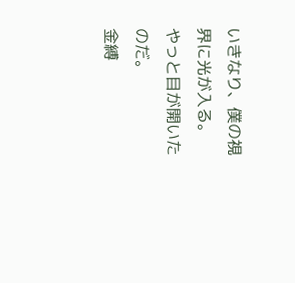いきなり、僕の視界に光が入る。
やっと目が開いたのだ。
金縛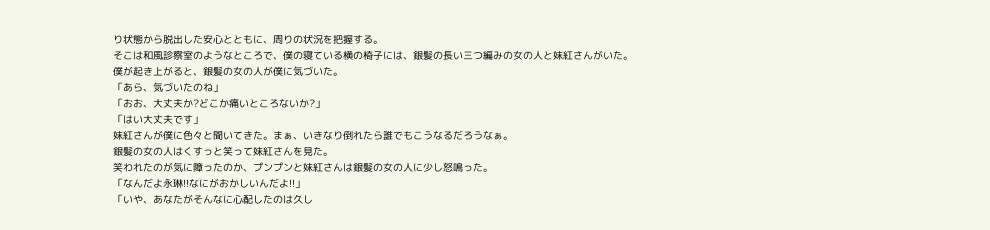り状態から脱出した安心とともに、周りの状況を把握する。
そこは和風診察室のようなところで、僕の寝ている横の椅子には、銀髪の長い三つ編みの女の人と妹紅さんがいた。
僕が起き上がると、銀髪の女の人が僕に気づいた。
「あら、気づいたのね」
「おお、大丈夫か?どこか痛いところないか?」
「はい大丈夫です」
妹紅さんが僕に色々と聞いてきた。まぁ、いきなり倒れたら誰でもこうなるだろうなぁ。
銀髪の女の人はくすっと笑って妹紅さんを見た。
笑われたのが気に障ったのか、プンプンと妹紅さんは銀髪の女の人に少し怒鳴った。
「なんだよ永琳!!なにがおかしいんだよ!!」
「いや、あなたがそんなに心配したのは久し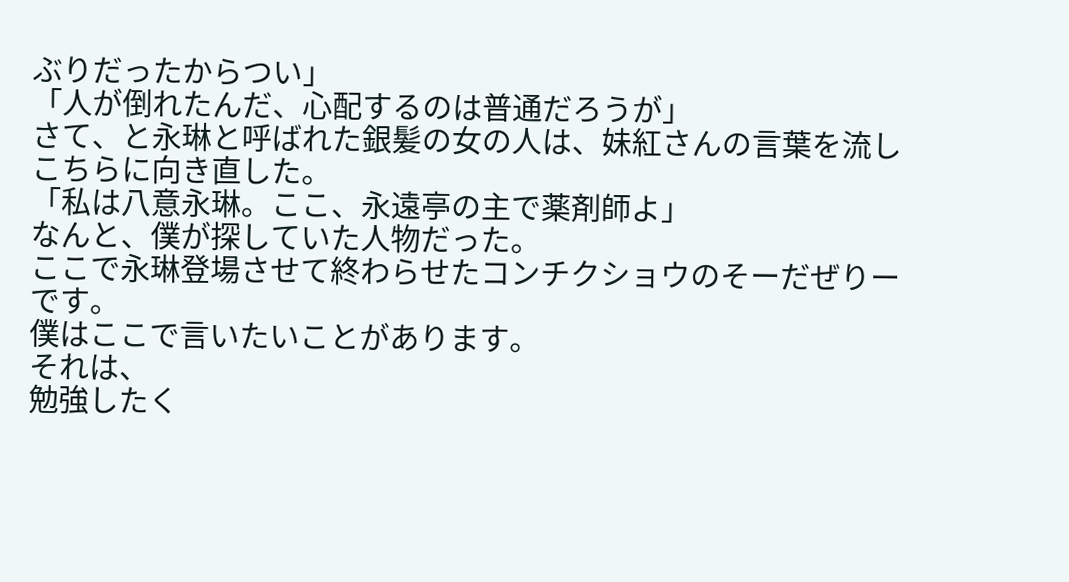ぶりだったからつい」
「人が倒れたんだ、心配するのは普通だろうが」
さて、と永琳と呼ばれた銀髪の女の人は、妹紅さんの言葉を流しこちらに向き直した。
「私は八意永琳。ここ、永遠亭の主で薬剤師よ」
なんと、僕が探していた人物だった。
ここで永琳登場させて終わらせたコンチクショウのそーだぜりーです。
僕はここで言いたいことがあります。
それは、
勉強したく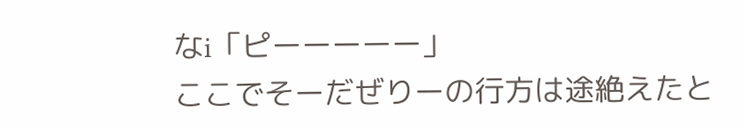なi「ピーーーーー」
ここでそーだぜりーの行方は途絶えたと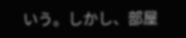いう。しかし、部屋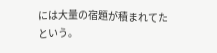には大量の宿題が積まれてたという。